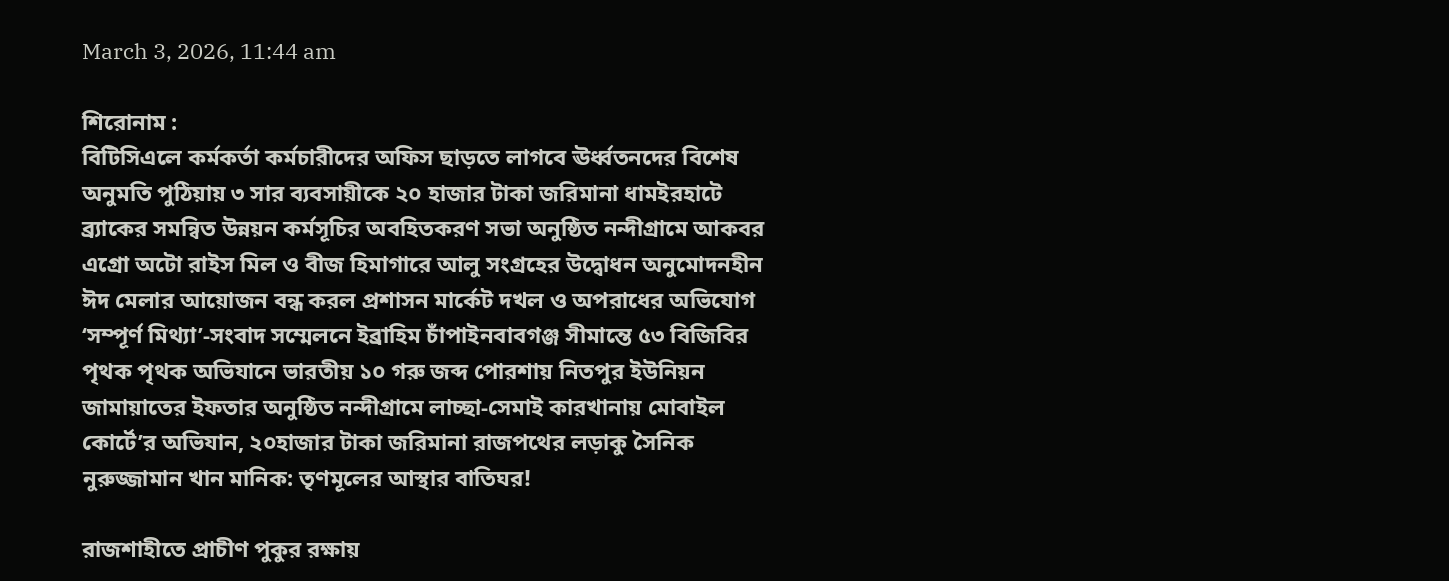March 3, 2026, 11:44 am

শিরোনাম :
বিটিসিএলে কর্মকর্তা কর্মচারীদের অফিস ছাড়তে লাগবে ঊর্ধ্বতনদের বিশেষ অনুমতি পুঠিয়ায় ৩ সার ব্যবসায়ীকে ২০ হাজার টাকা জরিমানা ধামইরহাটে ব্র্যাকের সমন্বিত উন্নয়ন কর্মসূচির অবহিতকরণ সভা অনুষ্ঠিত নন্দীগ্রামে আকবর এগ্রো অটো রাইস মিল ও বীজ হিমাগারে আলু সংগ্রহের উদ্বোধন অনুমোদনহীন ঈদ মেলার আয়োজন বন্ধ করল প্রশাসন মার্কেট দখল ও অপরাধের অভিযোগ ‘সম্পূর্ণ মিথ্যা’-সংবাদ সম্মেলনে ইব্রাহিম চাঁপাইনবাবগঞ্জ সীমান্তে ৫৩ বিজিবির পৃথক পৃথক অভিযানে ভারতীয় ১০ গরু জব্দ পোরশায় নিতপুর ইউনিয়ন জামায়াতের ইফতার অনুষ্ঠিত নন্দীগ্রামে লাচ্ছা-সেমাই কারখানায় মোবাইল কোর্টে’র অভিযান, ২০হাজার টাকা জরিমানা রাজপথের লড়াকু সৈনিক নুরুজ্জামান খান মানিক: তৃণমূলের আস্থার বাতিঘর!

রাজশাহীতে প্রাচীণ পুকুর রক্ষায়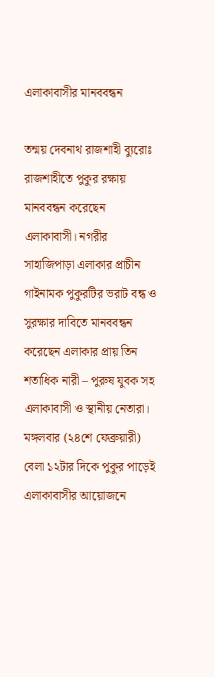এলাকাবাসীর মানববন্ধন

তন্ময় দেবনাথ রাজশাহী ব্যুরোঃ
রাজশাহীতে পুকুর রক্ষায় মানববন্ধন করেছেন এলাকাবাসী। নগরীর সাহাজিপাড়া এলাকার প্রাচীন গাইনামক পুকুরটির ভরাট বন্ধ ও সুরক্ষার দাবিতে মানববন্ধন করেছেন এলাকার প্রায় তিন শতাধিক নারী – পুরুষ যুবক সহ এলাকাবাসী ও স্থানীয় নেতারা।
মঙ্গলবার (২৪শে ফেব্রুয়ারী) বেলা ১২টার দিকে পুকুর পাড়েই এলাকাবাসীর আয়োজনে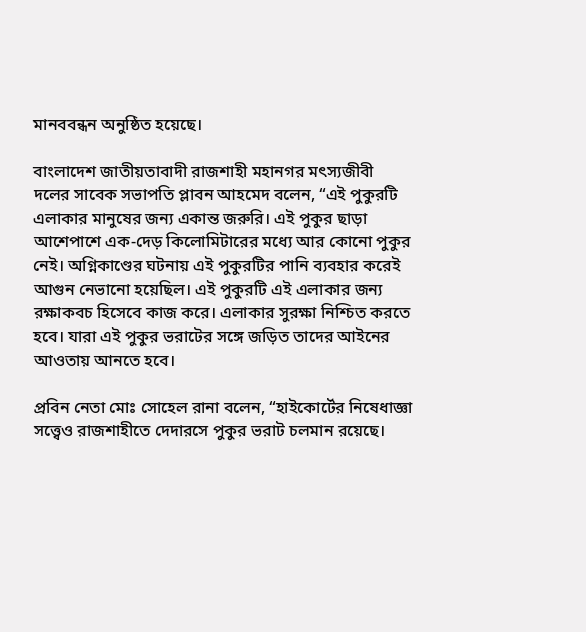মানববন্ধন অনুষ্ঠিত হয়েছে।

বাংলাদেশ জাতীয়তাবাদী রাজশাহী মহানগর মৎস্যজীবী দলের সাবেক সভাপতি প্লাবন আহমেদ বলেন, “এই পুকুরটি এলাকার মানুষের জন্য একান্ত জরুরি। এই পুকুর ছাড়া আশেপাশে এক-দেড় কিলোমিটারের মধ্যে আর কোনো পুকুর নেই। অগ্নিকাণ্ডের ঘটনায় এই পুকুরটির পানি ব্যবহার করেই আগুন নেভানো হয়েছিল। এই পুকুরটি এই এলাকার জন্য রক্ষাকবচ হিসেবে কাজ করে। এলাকার সুরক্ষা নিশ্চিত করতে হবে। যারা এই পুকুর ভরাটের সঙ্গে জড়িত তাদের আইনের আওতায় আনতে হবে।

প্রবিন নেতা মোঃ সোহেল রানা বলেন, “হাইকোর্টের নিষেধাজ্ঞা সত্ত্বেও রাজশাহীতে দেদারসে পুকুর ভরাট চলমান রয়েছে।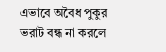এভাবে অবৈধ পুকুর ভরাট বন্ধ না করলে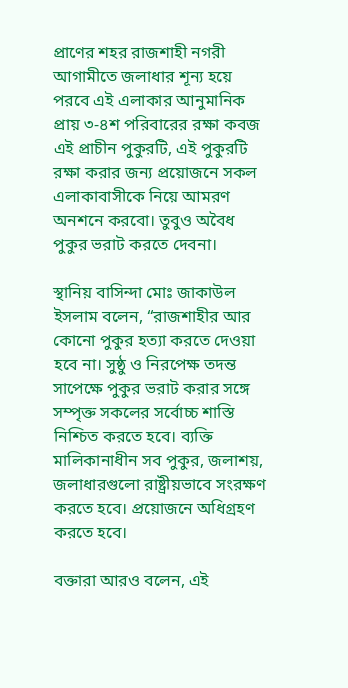প্রাণের শহর রাজশাহী নগরী আগামীতে জলাধার শূন্য হয়ে পরবে এই এলাকার আনুমানিক প্রায় ৩-৪শ পরিবারের রক্ষা কবজ এই প্রাচীন পুকুরটি, এই পুকুরটি রক্ষা করার জন্য প্রয়োজনে সকল এলাকাবাসীকে নিয়ে আমরণ অনশনে করবো। তুবুও অবৈধ পুকুর ভরাট করতে দেবনা।

স্থানিয় বাসিন্দা মোঃ জাকাউল ইসলাম বলেন, “রাজশাহীর আর কোনো পুকুর হত্যা করতে দেওয়া হবে না। সুষ্ঠু ও নিরপেক্ষ তদন্ত সাপেক্ষে পুকুর ভরাট করার সঙ্গে সম্পৃক্ত সকলের সর্বোচ্চ শাস্তি নিশ্চিত করতে হবে। ব্যক্তি মালিকানাধীন সব পুকুর, জলাশয়, জলাধারগুলো রাষ্ট্রীয়ভাবে সংরক্ষণ করতে হবে। প্রয়োজনে অধিগ্রহণ করতে হবে।

বক্তারা আরও বলেন, এই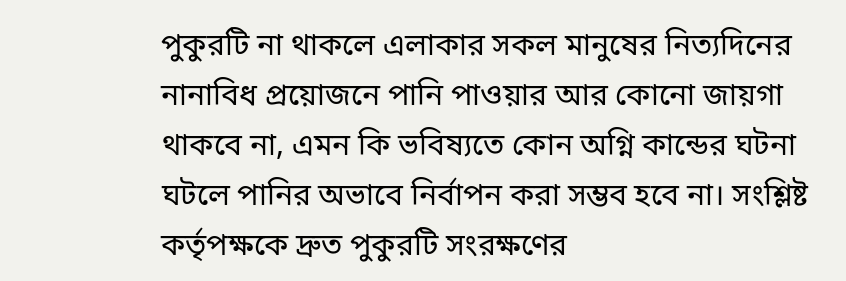পুকুরটি না থাকলে এলাকার সকল মানুষের নিত্যদিনের নানাবিধ প্রয়োজনে পানি পাওয়ার আর কোনো জায়গা থাকবে না, এমন কি ভবিষ্যতে কোন অগ্নি কান্ডের ঘটনা ঘটলে পানির অভাবে নির্বাপন করা সম্ভব হবে না। সংশ্লিষ্ট কর্তৃপক্ষকে দ্রুত পুকুরটি সংরক্ষণের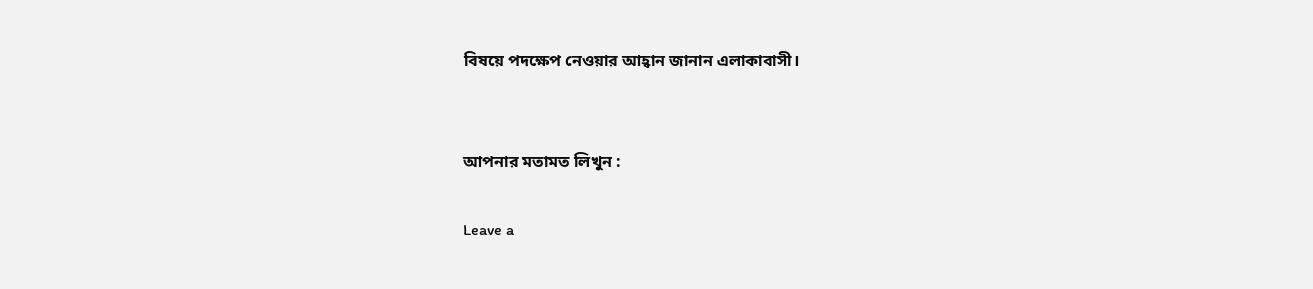বিষয়ে পদক্ষেপ নেওয়ার আহ্বান জানান এলাকাবাসী।


আপনার মতামত লিখুন :

Leave a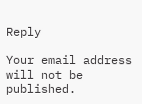Reply

Your email address will not be published.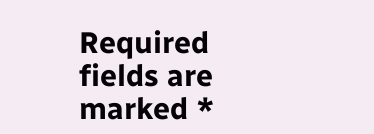Required fields are marked *